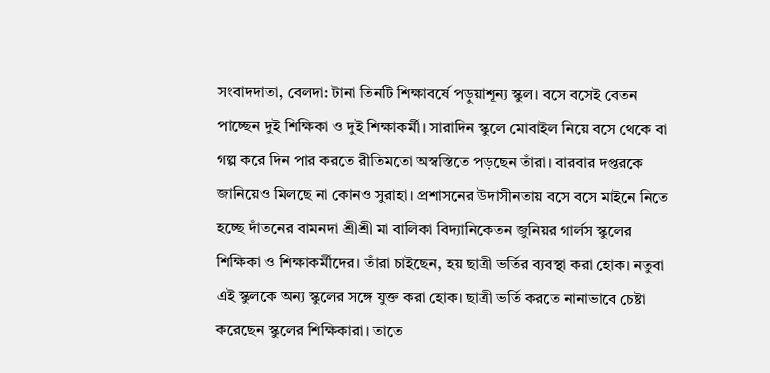সংবাদদাতা, বেলদা: টানা তিনটি শিক্ষাবর্ষে পড়ুয়াশূন্য স্কুল। বসে বসেই বেতন পাচ্ছেন দুই শিক্ষিকা ও দুই শিক্ষাকর্মী। সারাদিন স্কুলে মোবাইল নিয়ে বসে থেকে বা গল্প করে দিন পার করতে রীতিমতো অস্বস্তিতে পড়ছেন তাঁরা। বারবার দপ্তরকে জানিয়েও মিলছে না কোনও সুরাহা। প্রশাসনের উদাসীনতায় বসে বসে মাইনে নিতে হচ্ছে দাঁতনের বামনদা শ্রীশ্রী মা বালিকা বিদ্যানিকেতন জুনিয়র গার্লস স্কুলের শিক্ষিকা ও শিক্ষাকর্মীদের। তাঁরা চাইছেন, হয় ছাত্রী ভর্তির ব্যবস্থা করা হোক। নতুবা এই স্কুলকে অন্য স্কুলের সঙ্গে যুক্ত করা হোক। ছাত্রী ভর্তি করতে নানাভাবে চেষ্টা করেছেন স্কুলের শিক্ষিকারা। তাতে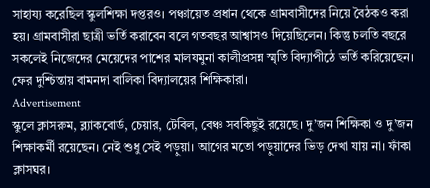সাহায্য করেছিল স্কুলশিক্ষা দপ্তরও। পঞ্চায়েত প্রধান থেকে গ্রামবাসীদের নিয়ে বৈঠকও করা হয়। গ্রামবাসীরা ছাত্রী ভর্তি করাবেন বলে গতবছর আশ্বাসও দিয়েছিলেন। কিন্তু চলতি বছরে সকলেই নিজেদের মেয়েদের পাশের মালযমুনা কালীপ্রসন্ন স্মৃতি বিদ্যাপীঠে ভর্তি করিয়েছেন। ফের দুশ্চিন্তায় বামনদা বালিকা বিদ্যালয়ের শিক্ষিকারা।
Advertisement
স্কুলে ক্লাসরুম, ব্ল্যাকবোর্ড, চেয়ার, টেবিল, বেঞ্চ সবকিছুই রয়েছে। দু’জন শিক্ষিকা ও দু’জন শিক্ষাকর্মী রয়েছেন। নেই শুধু সেই পড়ুয়া। আগের মতো পড়ুয়াদের ভিড় দেখা যায় না। ফাঁকা ক্লাসঘর।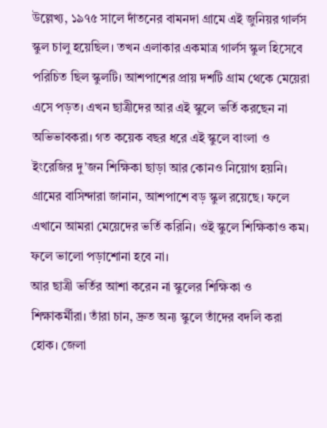উল্লেখ্য, ১৯৭৫ সালে দাঁতনের বামনদা গ্রামে এই জুনিয়র গার্লস স্কুল চালু হয়েছিল। তখন এলাকার একমাত্র গার্লস স্কুল হিসেবে পরিচিত ছিল স্কুলটি। আশপাশের প্রায় দশটি গ্রাম থেকে মেয়েরা এসে পড়ত। এখন ছাত্রীদের আর এই স্কুলে ভর্তি করছেন না অভিভাবকরা। গত কয়েক বছর ধরে এই স্কুলে বাংলা ও ইংরেজির দু’জন শিক্ষিকা ছাড়া আর কোনও নিয়োগ হয়নি। গ্রামের বাসিন্দারা জানান, আশপাশে বড় স্কুল রয়েছে। ফলে এখানে আমরা মেয়েদের ভর্তি করিনি। ওই স্কুলে শিক্ষিকাও কম। ফলে ভালো পড়াশোনা হবে না।
আর ছাত্রী ভর্তির আশা করেন না স্কুলের শিক্ষিকা ও শিক্ষাকর্মীরা। তাঁরা চান, দ্রুত অন্য স্কুলে তাঁদের বদলি করা হোক। জেলা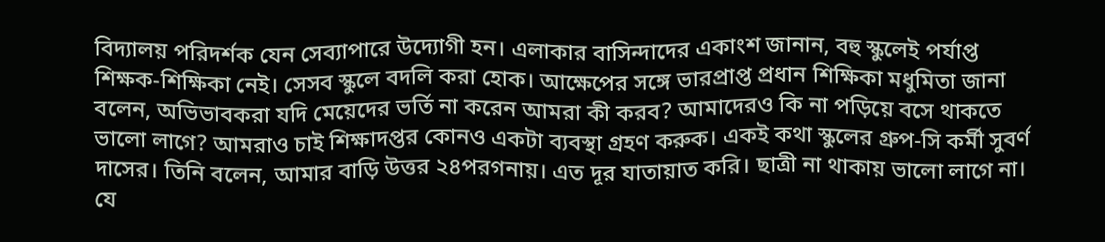বিদ্যালয় পরিদর্শক যেন সেব্যাপারে উদ্যোগী হন। এলাকার বাসিন্দাদের একাংশ জানান, বহু স্কুলেই পর্যাপ্ত শিক্ষক-শিক্ষিকা নেই। সেসব স্কুলে বদলি করা হোক। আক্ষেপের সঙ্গে ভারপ্রাপ্ত প্রধান শিক্ষিকা মধুমিতা জানা বলেন, অভিভাবকরা যদি মেয়েদের ভর্তি না করেন আমরা কী করব? আমাদেরও কি না পড়িয়ে বসে থাকতে ভালো লাগে? আমরাও চাই শিক্ষাদপ্তর কোনও একটা ব্যবস্থা গ্রহণ করুক। একই কথা স্কুলের গ্রুপ-সি কর্মী সুবর্ণ দাসের। তিনি বলেন, আমার বাড়ি উত্তর ২৪পরগনায়। এত দূর যাতায়াত করি। ছাত্রী না থাকায় ভালো লাগে না। যে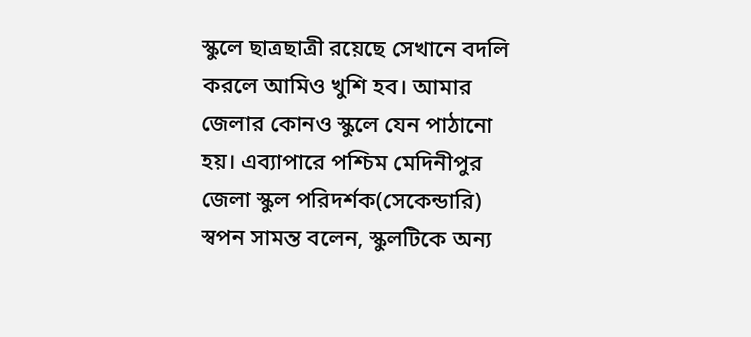স্কুলে ছাত্রছাত্রী রয়েছে সেখানে বদলি করলে আমিও খুশি হব। আমার জেলার কোনও স্কুলে যেন পাঠানো হয়। এব্যাপারে পশ্চিম মেদিনীপুর জেলা স্কুল পরিদর্শক(সেকেন্ডারি) স্বপন সামন্ত বলেন, স্কুলটিকে অন্য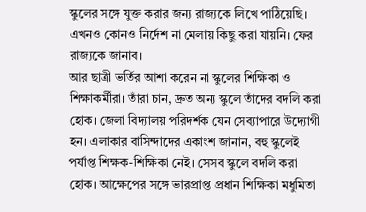স্কুলের সঙ্গে যুক্ত করার জন্য রাজ্যকে লিখে পাঠিয়েছি। এখনও কোনও নির্দেশ না মেলায় কিছু করা যায়নি। ফের রাজ্যকে জানাব।
আর ছাত্রী ভর্তির আশা করেন না স্কুলের শিক্ষিকা ও শিক্ষাকর্মীরা। তাঁরা চান, দ্রুত অন্য স্কুলে তাঁদের বদলি করা হোক। জেলা বিদ্যালয় পরিদর্শক যেন সেব্যাপারে উদ্যোগী হন। এলাকার বাসিন্দাদের একাংশ জানান, বহু স্কুলেই পর্যাপ্ত শিক্ষক-শিক্ষিকা নেই। সেসব স্কুলে বদলি করা হোক। আক্ষেপের সঙ্গে ভারপ্রাপ্ত প্রধান শিক্ষিকা মধুমিতা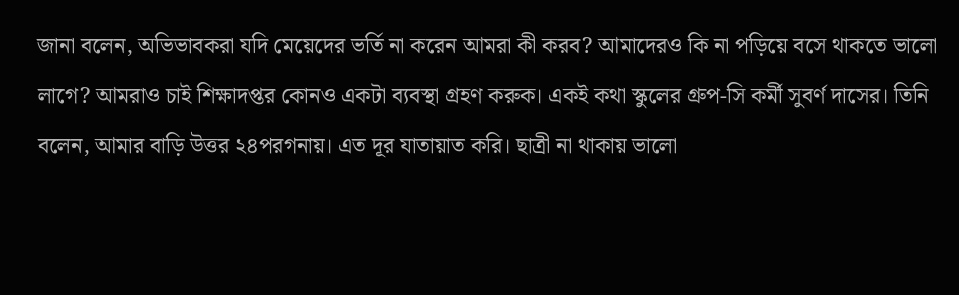জানা বলেন, অভিভাবকরা যদি মেয়েদের ভর্তি না করেন আমরা কী করব? আমাদেরও কি না পড়িয়ে বসে থাকতে ভালো লাগে? আমরাও চাই শিক্ষাদপ্তর কোনও একটা ব্যবস্থা গ্রহণ করুক। একই কথা স্কুলের গ্রুপ-সি কর্মী সুবর্ণ দাসের। তিনি বলেন, আমার বাড়ি উত্তর ২৪পরগনায়। এত দূর যাতায়াত করি। ছাত্রী না থাকায় ভালো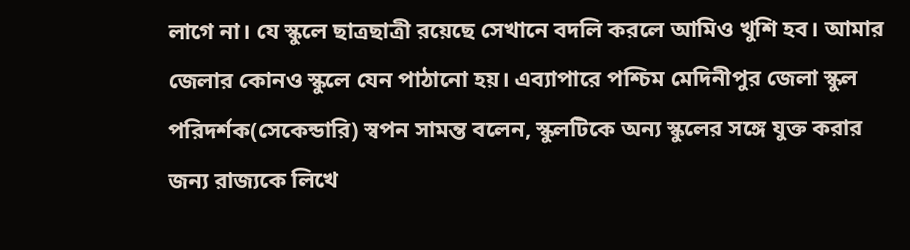লাগে না। যে স্কুলে ছাত্রছাত্রী রয়েছে সেখানে বদলি করলে আমিও খুশি হব। আমার জেলার কোনও স্কুলে যেন পাঠানো হয়। এব্যাপারে পশ্চিম মেদিনীপুর জেলা স্কুল পরিদর্শক(সেকেন্ডারি) স্বপন সামন্ত বলেন, স্কুলটিকে অন্য স্কুলের সঙ্গে যুক্ত করার জন্য রাজ্যকে লিখে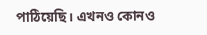পাঠিয়েছি। এখনও কোনও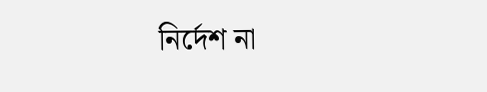নির্দেশ না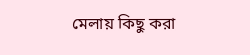মেলায় কিছু করা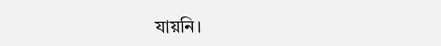যায়নি।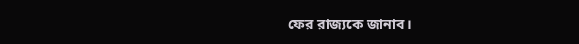ফের রাজ্যকে জানাব।